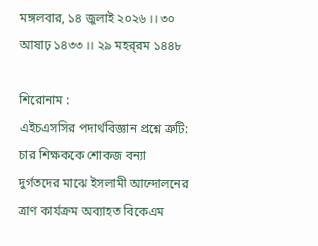মঙ্গলবার, ১৪ জুলাই ২০২৬ ।। ৩০ আষাঢ় ১৪৩৩ ।। ২৯ মহর্‌রম ১৪৪৮

শিরোনাম :
এইচএসসির পদার্থবিজ্ঞান প্রশ্নে ত্রুটি: চার শিক্ষককে শোকজ বন্যা দুর্গতদের মাঝে ইসলামী আন্দোলনের ত্রাণ কার্যক্রম অব্যাহত বিকেএম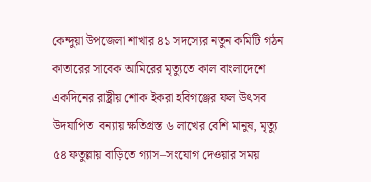কেন্দুয়া উপজেলা শাখার ৪১ সদস্যের নতুন কমিটি গঠন কাতারের সাবেক আমিরের মৃত্যুতে কাল বাংলাদেশে একদিনের রাষ্ট্রীয় শোক ইকরা হবিগঞ্জের ফল উৎসব উদযাপিত  বন্যায় ক্ষতিগ্রস্ত ৬ লাখের বেশি মানুষ, মৃত্যু ৫৪ ফতুল্লায় বাড়িতে গ্যাস–সংযোগ দেওয়ার সময়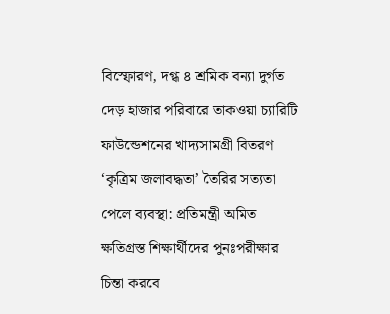বিস্ফোরণ, দগ্ধ ৪ শ্রমিক বন্যা দুর্গত দেড় হাজার পরিবারে তাকওয়া চ্যারিটি ফাউন্ডেশনের খাদ্যসামগ্রী বিতরণ ‘কৃত্রিম জলাবদ্ধতা’ তৈরির সত্যতা পেলে ব্যবস্থা: প্রতিমন্ত্রী অমিত ক্ষতিগ্রস্ত শিক্ষার্থীদের পুনঃপরীক্ষার চিন্তা করবে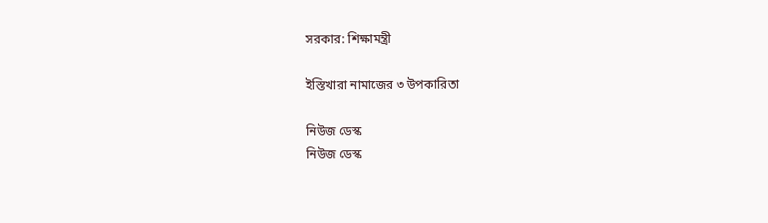সরকার: শিক্ষামন্ত্রী

ইস্তিখারা নামাজের ৩ উপকারিতা

নিউজ ডেস্ক
নিউজ ডেস্ক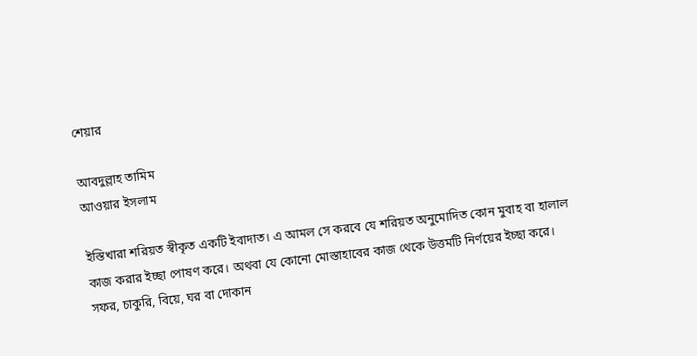শেয়ার

আবদুল্লাহ তামিম
আওয়ার ইসলাম

ইস্তিখারা শরিয়ত স্বীকৃত একটি ইবাদাত। এ আমল সে করবে যে শরিয়ত অনুমোদিত কোন মুবাহ বা হালাল কাজ করার ইচ্ছা পোষণ করে। অথবা যে কোনো মোস্তাহাবের কাজ থেকে উত্তমটি নির্ণয়ের ইচ্ছা করে। সফর, চাকুরি, বিয়ে, ঘর বা দোকান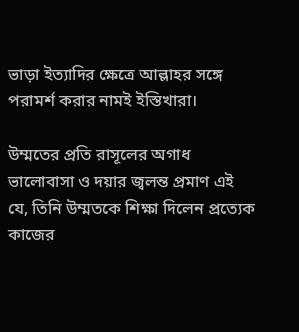ভাড়া ইত্যাদির ক্ষেত্রে আল্লাহর সঙ্গে পরামর্শ করার নামই ইস্তিখারা।

উম্মতের প্রতি রাসূলের অগাধ ভালোবাসা ও দয়ার জ্বলন্ত প্রমাণ এই যে, তিনি উম্মতকে শিক্ষা দিলেন প্রত্যেক কাজের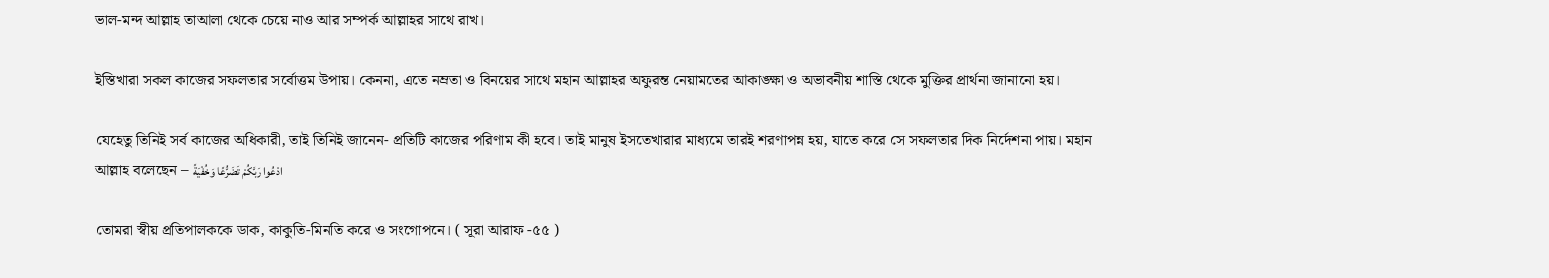ভাল-মন্দ আল্লাহ তাআলা থেকে চেয়ে নাও আর সম্পর্ক আল্লাহর সাথে রাখ।

ইস্তিখারা সকল কাজের সফলতার সর্বোত্তম উপায়। কেননা, এতে নম্রতা ও বিনয়ের সাথে মহান আল্লাহর অফুরন্ত নেয়ামতের আকাঙ্ক্ষা ও অভাবনীয় শাস্তি থেকে মুক্তির প্রার্থনা জানানো হয়।

যেহেতু তিনিই সর্ব কাজের অধিকারী, তাই তিনিই জানেন- প্রতিটি কাজের পরিণাম কী হবে। তাই মানুষ ইসতেখারার মাধ্যমে তারই শরণাপন্ন হয়, যাতে করে সে সফলতার দিক নির্দেশনা পায়। মহান আল্লাহ বলেছেন – ادْعُوا رَبَّكُمْ تَضَرُّعًا وَخُفْيَةً

তোমরা স্বীয় প্রতিপালককে ডাক, কাকুতি-মিনতি করে ও সংগোপনে। ( সূরা আরাফ -৫৫ )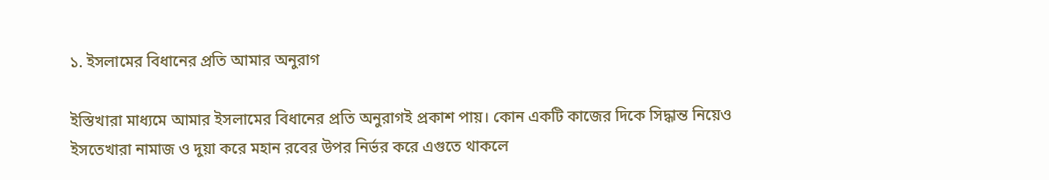১. ইসলামের বিধানের প্রতি আমার অনুরাগ

ইস্তিখারা মাধ্যমে আমার ইসলামের বিধানের প্রতি অনুরাগই প্রকাশ পায়। কোন একটি কাজের দিকে সিদ্ধান্ত নিয়েও ইসতেখারা নামাজ ও দুয়া করে মহান রবের উপর নির্ভর করে এগুতে থাকলে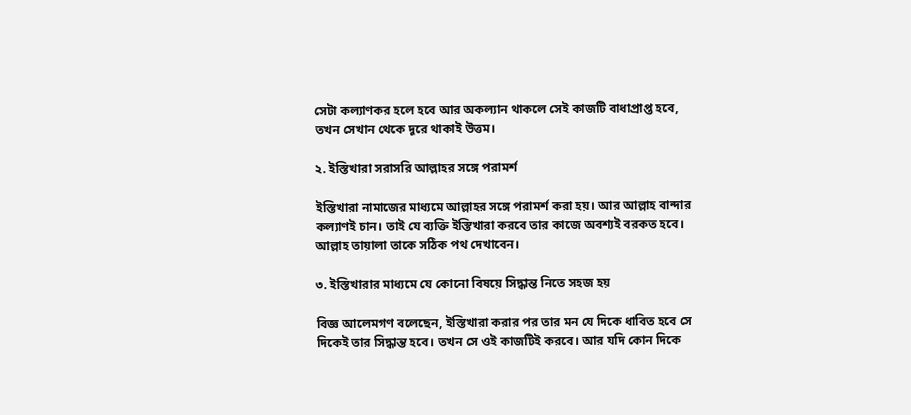সেটা কল্যাণকর হলে হবে আর অকল্যান থাকলে সেই কাজটি বাধাপ্রাপ্ত হবে, তখন সেখান থেকে দূরে থাকাই উত্তম।

২. ইস্তিখারা সরাসরি আল্লাহর সঙ্গে পরামর্শ

ইস্তিখারা নামাজের মাধ্যমে আল্লাহর সঙ্গে পরামর্শ করা হয়। আর আল্লাহ বান্দার কল্যাণই চান। তাই যে ব্যক্তি ইস্তিখারা করবে তার কাজে অবশ্যই বরকত হবে। আল্লাহ তায়ালা তাকে সঠিক পথ দেখাবেন।

৩. ইস্তিখারার মাধ্যমে যে কোনো বিষয়ে সিদ্ধান্ত নিতে সহজ হয়

বিজ্ঞ আলেমগণ বলেছেন, ইস্তিখারা করার পর তার মন যে দিকে ধাবিত হবে সে দিকেই তার সিদ্ধান্ত হবে। তখন সে ওই কাজটিই করবে। আর যদি কোন দিকে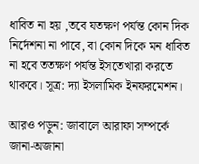ধাবিত না হয় ,তবে যতক্ষণ পর্যন্ত কোন দিক নির্দেশনা না পাবে, বা কোন দিকে মন ধাবিত না হবে ততক্ষণ পর্যন্ত ইসতেখারা করতে থাকবে। সূত্র: দ্যা ইসলামিক ইনফরমেশন।

আরও পড়ুন: জাবালে আরাফা সম্পর্কে জানা-অজানা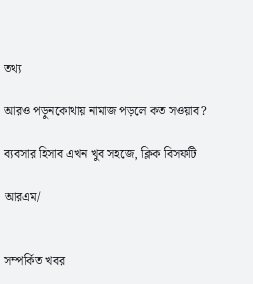তথ্য

আরও পড়ুনকোথায় নামাজ পড়লে কত সওয়াব?

ব্যবসার হিসাব এখন খুব সহজে, ক্লিক বিসফটি

আরএম/


সম্পর্কিত খবর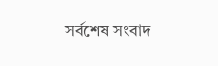সর্বশেষ সংবাদ